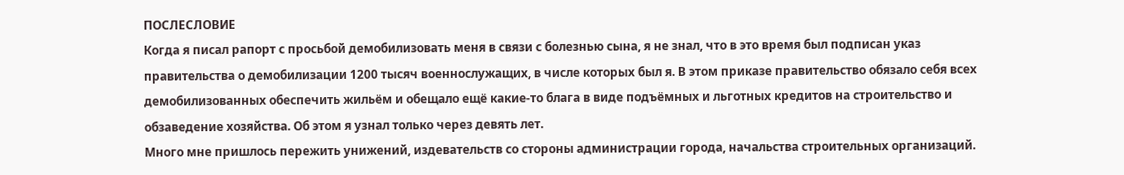ПОСЛЕСЛОВИЕ
Когда я писал рапорт с просьбой демобилизовать меня в связи с болезнью сына, я не знал, что в это время был подписан указ правительства о демобилизации 1200 тысяч военнослужащих, в числе которых был я. В этом приказе правительство обязало себя всех демобилизованных обеспечить жильём и обещало ещё какие-то блага в виде подъёмных и льготных кредитов на строительство и обзаведение хозяйства. Об этом я узнал только через девять лет.
Много мне пришлось пережить унижений, издевательств со стороны администрации города, начальства строительных организаций.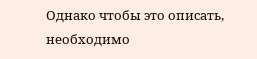Однако чтобы это описать, необходимо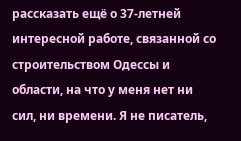рассказать ещё о 37-летней интересной работе, связанной со строительством Одессы и области, на что у меня нет ни сил, ни времени. Я не писатель,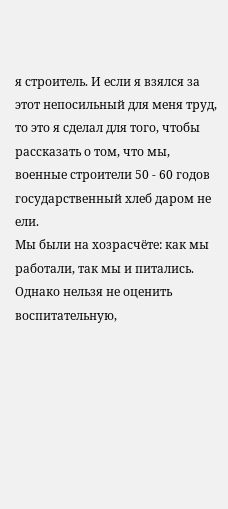я строитель. И если я взялся за этот непосильный для меня труд, то это я сделал для того, чтобы рассказать о том, что мы, военные строители 50 - 60 годов государственный хлеб даром не ели.
Мы были на хозрасчёте: как мы работали, так мы и питались. Однако нельзя не оценить воспитательную,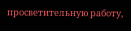просветительную работу,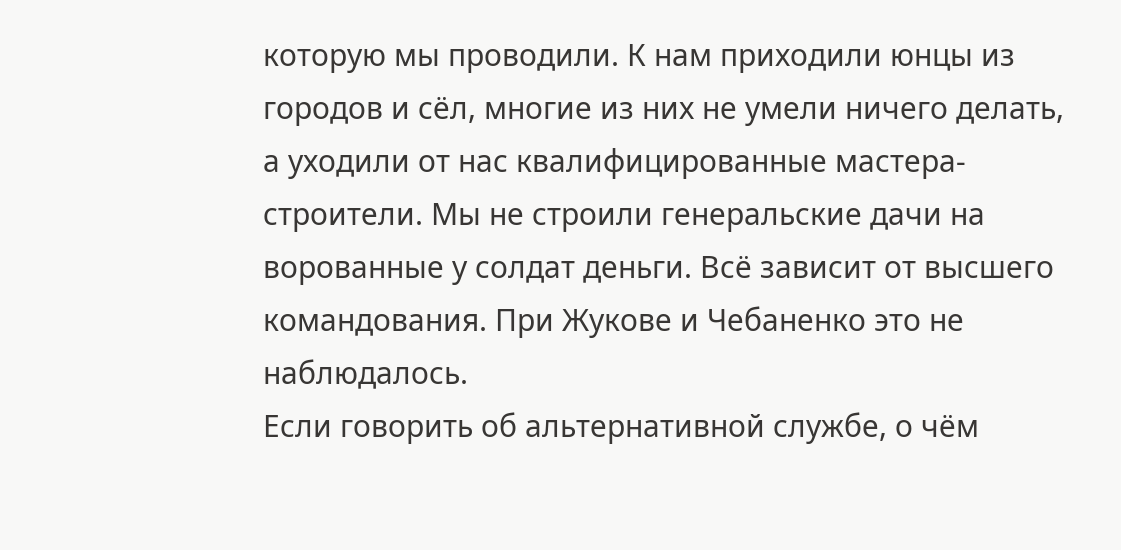которую мы проводили. К нам приходили юнцы из городов и сёл, многие из них не умели ничего делать, а уходили от нас квалифицированные мастера-строители. Мы не строили генеральские дачи на ворованные у солдат деньги. Всё зависит от высшего командования. При Жукове и Чебаненко это не наблюдалось.
Если говорить об альтернативной службе, о чём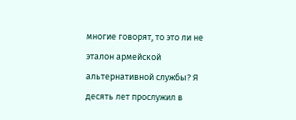многие говорят, то это ли не эталон армейской альтернативной службы? Я десять лет прослужил в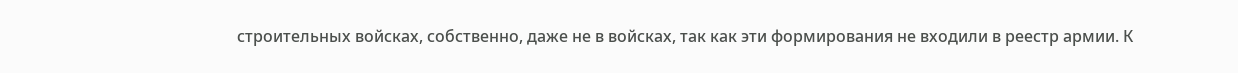строительных войсках, собственно, даже не в войсках, так как эти формирования не входили в реестр армии. К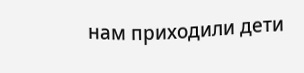нам приходили дети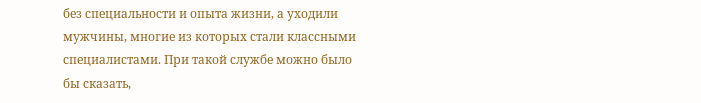без специальности и опыта жизни, а уходили мужчины, многие из которых стали классными специалистами. При такой службе можно было бы сказать,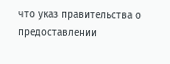что указ правительства о предоставлении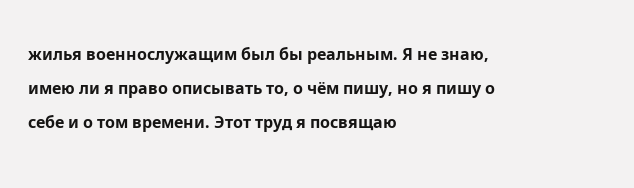жилья военнослужащим был бы реальным. Я не знаю, имею ли я право описывать то, о чём пишу, но я пишу о себе и о том времени. Этот труд я посвящаю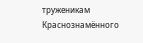труженикам Краснознамённого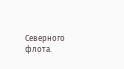Северного флота.